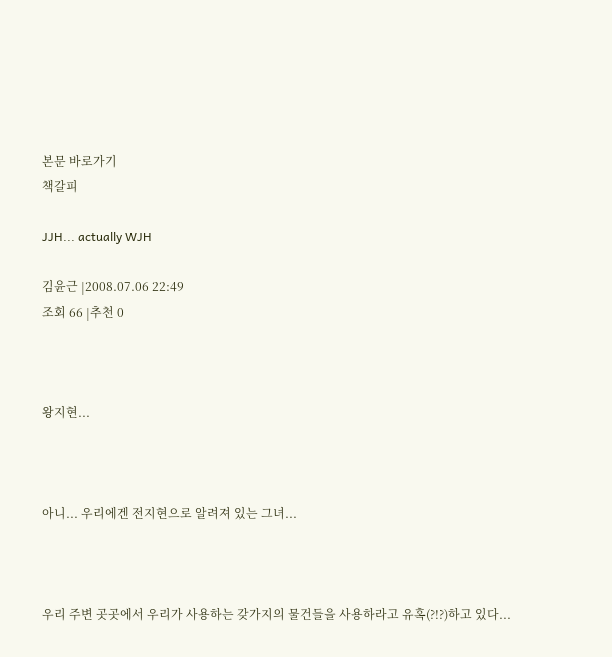본문 바로가기
책갈피

JJH... actually WJH

김윤근 |2008.07.06 22:49
조회 66 |추천 0



왕지현...



아니... 우리에겐 전지현으로 알려져 있는 그녀...



우리 주변 곳곳에서 우리가 사용하는 갖가지의 물건들을 사용하라고 유혹(?!?)하고 있다...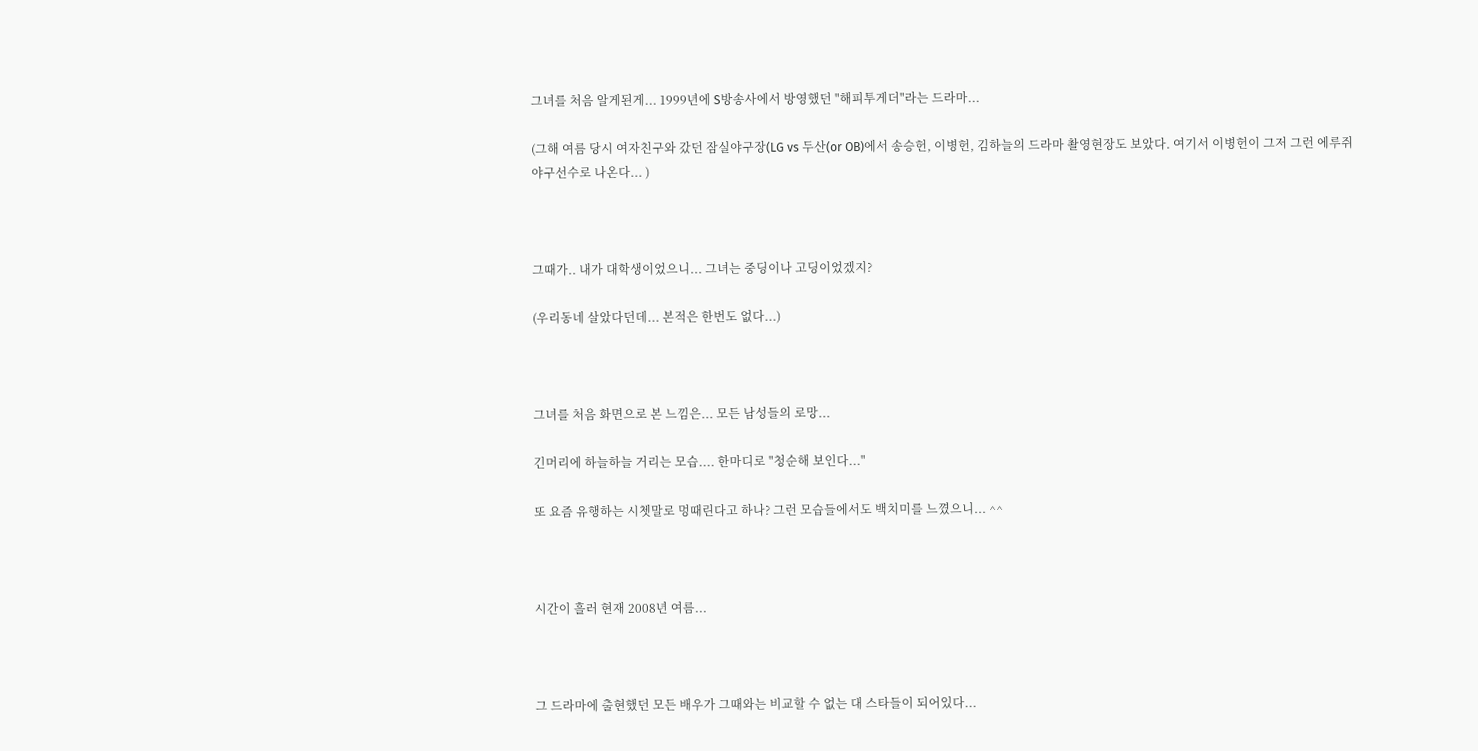그녀를 처음 알게된게... 1999년에 S방송사에서 방영했던 "해피투게더"라는 드라마...

(그해 여름 당시 여자친구와 갔던 잠실야구장(LG vs 두산(or OB)에서 송승헌, 이병헌, 김하늘의 드라마 촬영현장도 보았다. 여기서 이병헌이 그저 그런 에루쥐 야구선수로 나온다... )



그때가.. 내가 대학생이었으니... 그녀는 중딩이나 고딩이었겠지?

(우리동네 살았다던데... 본적은 한번도 없다...)



그녀를 처음 화면으로 본 느낌은... 모든 남성들의 로망...

긴머리에 하늘하늘 거리는 모습.... 한마디로 "청순해 보인다..."

또 요즘 유행하는 시쳇말로 멍때린다고 하나? 그런 모습들에서도 백치미를 느꼈으니... ^^



시간이 흘러 현재 2008년 여름...



그 드라마에 출현했던 모든 배우가 그때와는 비교할 수 없는 대 스타들이 되어있다...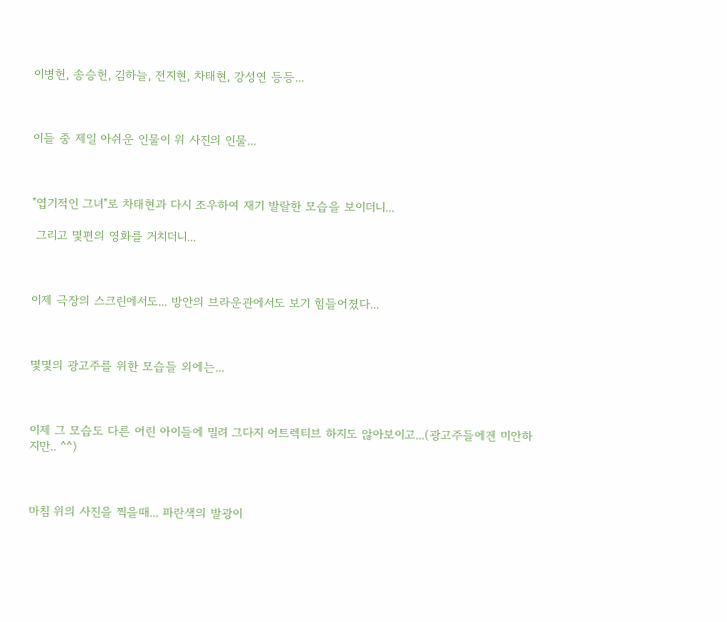이병헌, 송승헌, 김하늘, 전지현, 차태현, 강성연 등등...



이들 중 제일 아쉬운 인물이 위 사진의 인물...



"엽기적인 그녀"로 차태현과 다시 조우하여 재기 발랄한 모습을 보이더니...

 그리고 몇편의 영화를 거치더니...



이제 극장의 스크린에서도... 방안의 브라운관에서도 보기 힘들어졌다...



몇몇의 광고주를 위한 모습들 외에는...



이제 그 모습도 다른 어린 아이들에 밀려 그다지 어트렉티브 하지도 않아보이고...(광고주들에겐 미안하지만.. ^^)



마침 위의 사진을 찍을때... 파란색의 발광이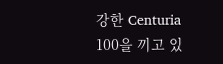강한 Centuria 100을 끼고 있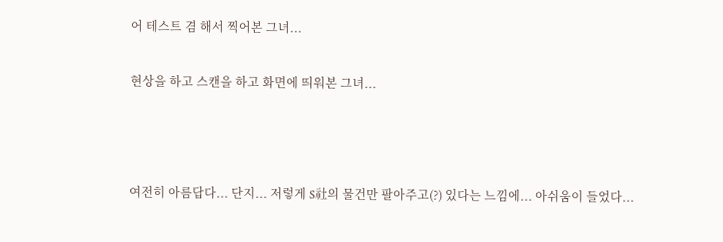어 테스트 겸 해서 찍어본 그녀...

현상을 하고 스캔을 하고 화면에 띄워본 그녀...



여전히 아름답다... 단지... 저렇게 S社의 물건만 팔아주고(?) 있다는 느낌에... 아쉬움이 들었다...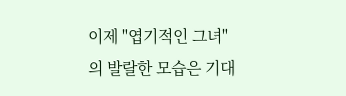이제 "엽기적인 그녀"의 발랄한 모습은 기대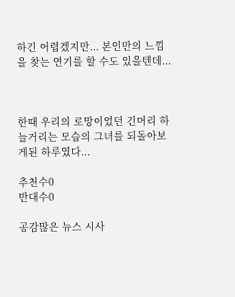하긴 어렵겠지만... 본인만의 느낌을 찾는 연기를 할 수도 있을텐데...



한때 우리의 로망이었던 긴머리 하늘거리는 모습의 그녀를 되돌아보게된 하루였다...

추천수0
반대수0

공감많은 뉴스 시사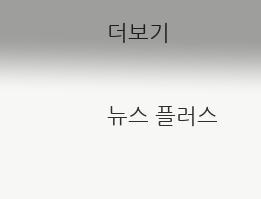더보기

뉴스 플러스